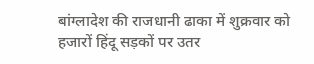बांग्लादेश की राजधानी ढाका में शुक्रवार को हजारों हिंदू सड़कों पर उतर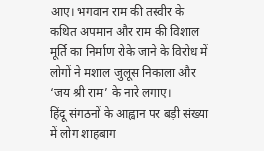आए। भगवान राम की तस्वीर के कथित अपमान और राम की विशाल मूर्ति का निर्माण रोके जाने के विरोध में लोगों ने मशाल जुलूस निकाला और ‘जय श्री राम’ के नारे लगाए।
हिंदू संगठनों के आह्वान पर बड़ी संख्या में लोग शाहबाग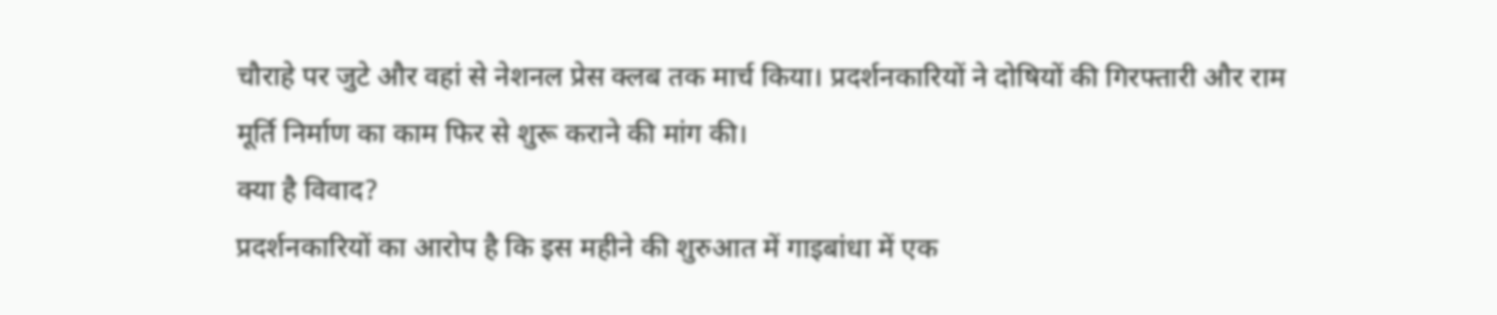चौराहे पर जुटे और वहां से नेशनल प्रेस क्लब तक मार्च किया। प्रदर्शनकारियों ने दोषियों की गिरफ्तारी और राम मूर्ति निर्माण का काम फिर से शुरू कराने की मांग की।
क्या है विवाद?
प्रदर्शनकारियों का आरोप है कि इस महीने की शुरुआत में गाइबांधा में एक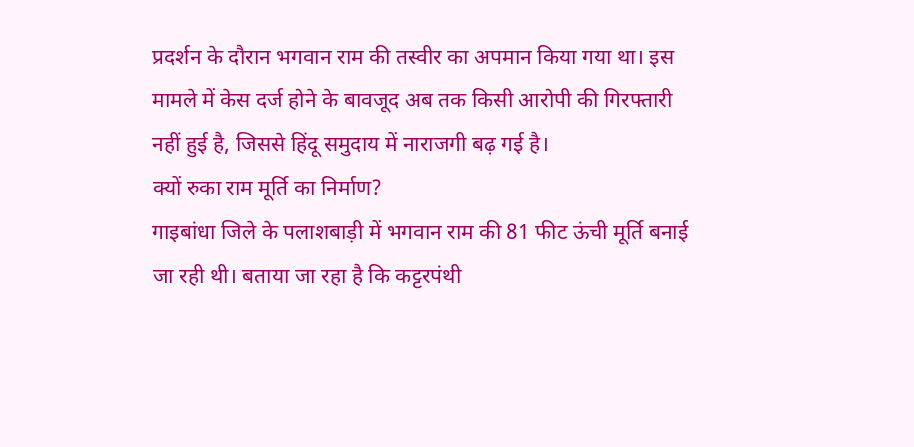प्रदर्शन के दौरान भगवान राम की तस्वीर का अपमान किया गया था। इस मामले में केस दर्ज होने के बावजूद अब तक किसी आरोपी की गिरफ्तारी नहीं हुई है, जिससे हिंदू समुदाय में नाराजगी बढ़ गई है।
क्यों रुका राम मूर्ति का निर्माण?
गाइबांधा जिले के पलाशबाड़ी में भगवान राम की 81 फीट ऊंची मूर्ति बनाई जा रही थी। बताया जा रहा है कि कट्टरपंथी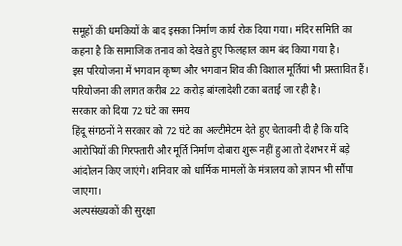समूहों की धमकियों के बाद इसका निर्माण कार्य रोक दिया गया। मंदिर समिति का कहना है कि सामाजिक तनाव को देखते हुए फिलहाल काम बंद किया गया है।
इस परियोजना में भगवान कृष्ण और भगवान शिव की विशाल मूर्तियां भी प्रस्तावित हैं। परियोजना की लागत करीब 22 करोड़ बांग्लादेशी टका बताई जा रही है।
सरकार को दिया 72 घंटे का समय
हिंदू संगठनों ने सरकार को 72 घंटे का अल्टीमेटम देते हुए चेतावनी दी है कि यदि आरोपियों की गिरफ्तारी और मूर्ति निर्माण दोबारा शुरू नहीं हुआ तो देशभर में बड़े आंदोलन किए जाएंगे। शनिवार को धार्मिक मामलों के मंत्रालय को ज्ञापन भी सौंपा जाएगा।
अल्पसंख्यकों की सुरक्षा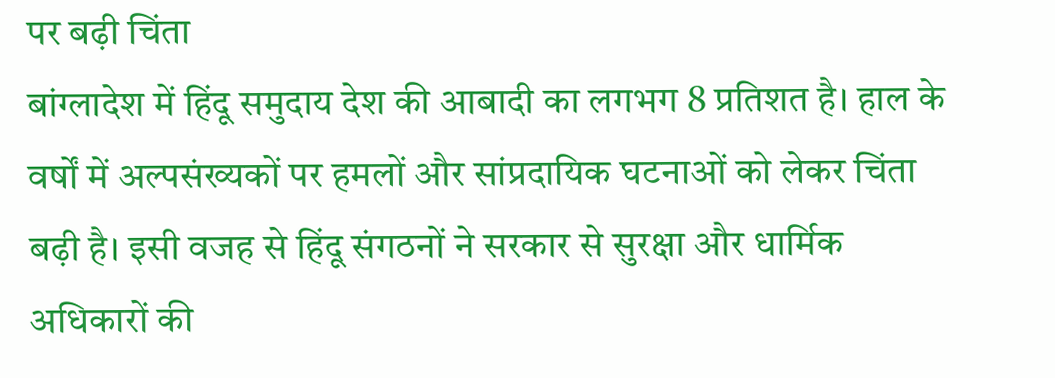पर बढ़ी चिंता
बांग्लादेश में हिंदू समुदाय देश की आबादी का लगभग 8 प्रतिशत है। हाल के वर्षों में अल्पसंख्यकों पर हमलों और सांप्रदायिक घटनाओं को लेकर चिंता बढ़ी है। इसी वजह से हिंदू संगठनों ने सरकार से सुरक्षा और धार्मिक अधिकारों की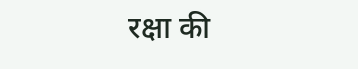रक्षा की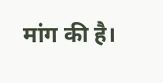मांग की है।